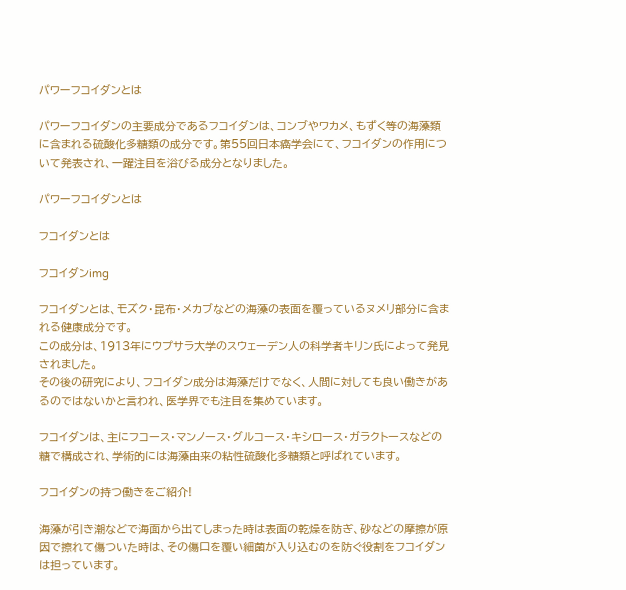パワーフコイダンとは

パワーフコイダンの主要成分であるフコイダンは、コンブやワカメ、もずく等の海藻類に含まれる硫酸化多糖類の成分です。第55回日本癌学会にて、フコイダンの作用について発表され、一躍注目を浴びる成分となりました。

パワーフコイダンとは

フコイダンとは

フコイダンimg

フコイダンとは、モズク・昆布・メカブなどの海藻の表面を覆っているヌメリ部分に含まれる健康成分です。
この成分は、1913年にウプサラ大学のスウェーデン人の科学者キリン氏によって発見されました。
その後の研究により、フコイダン成分は海藻だけでなく、人間に対しても良い働きがあるのではないかと言われ、医学界でも注目を集めています。

フコイダンは、主にフコース・マンノース・グルコース・キシロース・ガラクトースなどの糖で構成され、学術的には海藻由来の粘性硫酸化多糖類と呼ばれています。

フコイダンの持つ働きをご紹介!

海藻が引き潮などで海面から出てしまった時は表面の乾燥を防ぎ、砂などの摩擦が原因で擦れて傷ついた時は、その傷口を覆い細菌が入り込むのを防ぐ役割をフコイダンは担っています。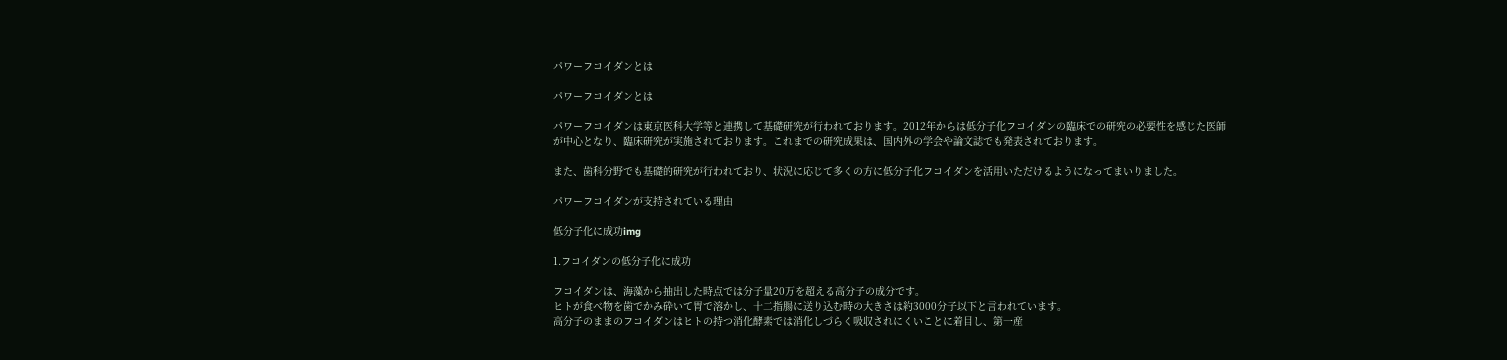パワーフコイダンとは

パワーフコイダンとは

パワーフコイダンは東京医科大学等と連携して基礎研究が行われております。2012年からは低分子化フコイダンの臨床での研究の必要性を感じた医師が中心となり、臨床研究が実施されております。これまでの研究成果は、国内外の学会や論文誌でも発表されております。

また、歯科分野でも基礎的研究が行われており、状況に応じて多くの方に低分子化フコイダンを活用いただけるようになってまいりました。

パワーフコイダンが支持されている理由

低分子化に成功img

1.フコイダンの低分子化に成功

フコイダンは、海藻から抽出した時点では分子量20万を超える高分子の成分です。
ヒトが食べ物を歯でかみ砕いて胃で溶かし、十二指腸に送り込む時の大きさは約3000分子以下と言われています。
高分子のままのフコイダンはヒトの持つ消化酵素では消化しづらく吸収されにくいことに着目し、第一産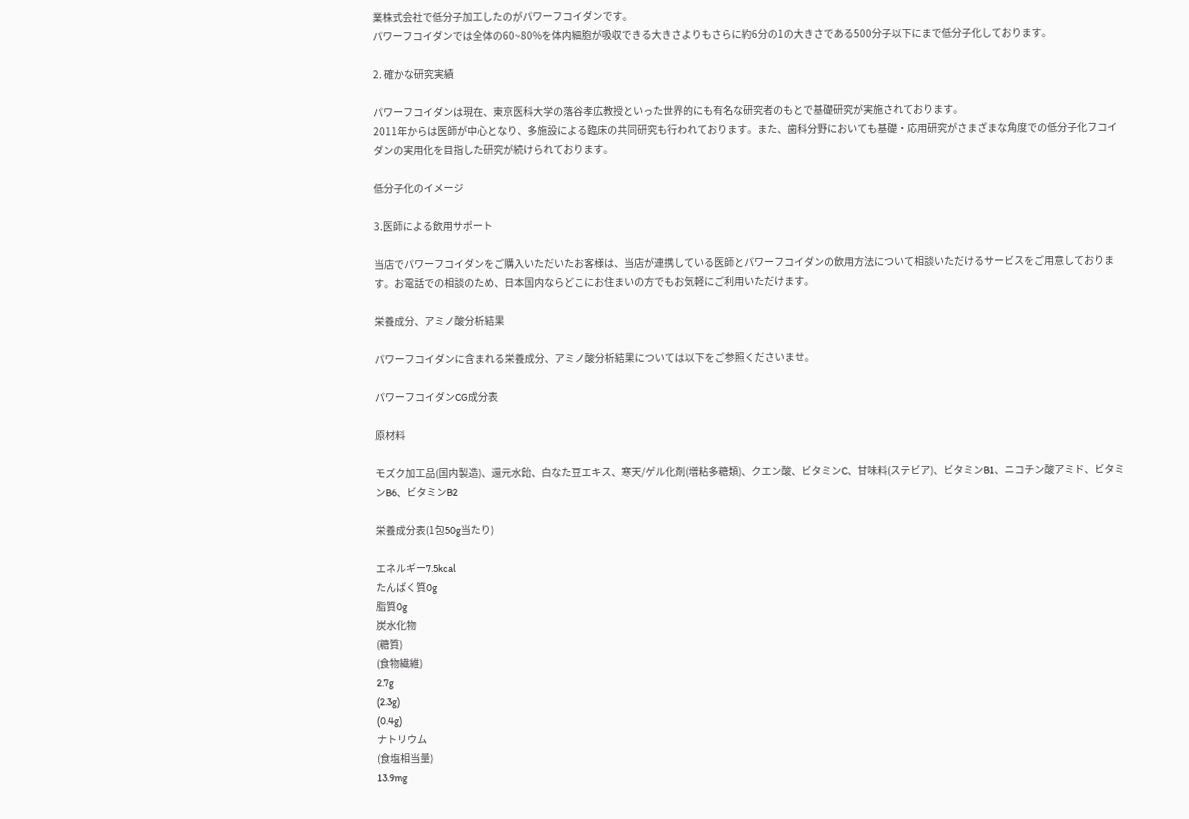業株式会社で低分子加工したのがパワーフコイダンです。
パワーフコイダンでは全体の60~80%を体内細胞が吸収できる大きさよりもさらに約6分の1の大きさである500分子以下にまで低分子化しております。

2. 確かな研究実績

パワーフコイダンは現在、東京医科大学の落谷孝広教授といった世界的にも有名な研究者のもとで基礎研究が実施されております。
2011年からは医師が中心となり、多施設による臨床の共同研究も行われております。また、歯科分野においても基礎・応用研究がさまざまな角度での低分子化フコイダンの実用化を目指した研究が続けられております。

低分子化のイメージ

3.医師による飲用サポート

当店でパワーフコイダンをご購入いただいたお客様は、当店が連携している医師とパワーフコイダンの飲用方法について相談いただけるサービスをご用意しております。お電話での相談のため、日本国内ならどこにお住まいの方でもお気軽にご利用いただけます。

栄養成分、アミノ酸分析結果

パワーフコイダンに含まれる栄養成分、アミノ酸分析結果については以下をご参照くださいませ。

パワーフコイダンCG成分表

原材料

モズク加工品(国内製造)、還元水飴、白なた豆エキス、寒天/ゲル化剤(増粘多糖類)、クエン酸、ビタミンC、甘味料(ステビア)、ビタミンB1、ニコチン酸アミド、ビタミンB6、ビタミンB2

栄養成分表(1包50g当たり)

エネルギー7.5kcal
たんぱく質0g
脂質0g
炭水化物
(糖質)
(食物繊維)
2.7g
(2.3g)
(0.4g)
ナトリウム
(食塩相当量)
13.9mg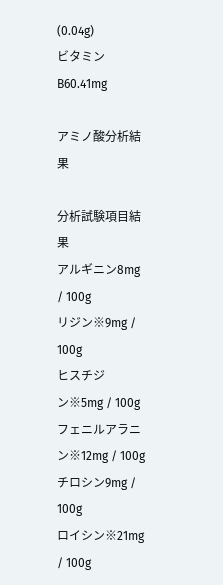(0.04g)
ビタミンB60.41mg

アミノ酸分析結果

分析試験項目結果
アルギニン8mg / 100g
リジン※9mg / 100g
ヒスチジン※5mg / 100g
フェニルアラニン※12mg / 100g
チロシン9mg / 100g
ロイシン※21mg / 100g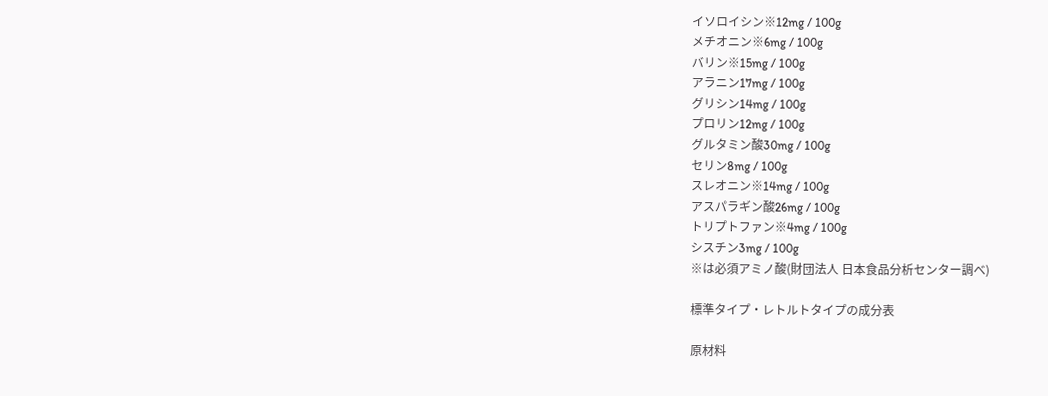イソロイシン※12mg / 100g
メチオニン※6mg / 100g
バリン※15mg / 100g
アラニン17mg / 100g
グリシン14mg / 100g
プロリン12mg / 100g
グルタミン酸30mg / 100g
セリン8mg / 100g
スレオニン※14mg / 100g
アスパラギン酸26mg / 100g
トリプトファン※4mg / 100g
シスチン3mg / 100g
※は必須アミノ酸(財団法人 日本食品分析センター調べ)

標準タイプ・レトルトタイプの成分表

原材料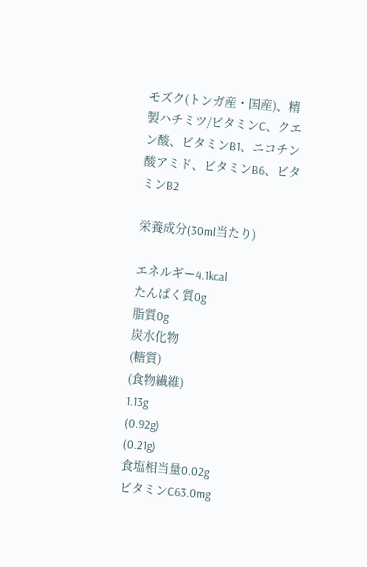モズク(トンガ産・国産)、精製ハチミツ/ビタミンC、クエン酸、ビタミンB1、ニコチン酸アミド、ビタミンB6、ビタミンB2

栄養成分(30ml当たり)

エネルギー4.1kcal
たんぱく質0g
脂質0g
炭水化物
(糖質)
(食物繊維)
1.13g
(0.92g)
(0.21g)
食塩相当量0.02g
ビタミンC63.0mg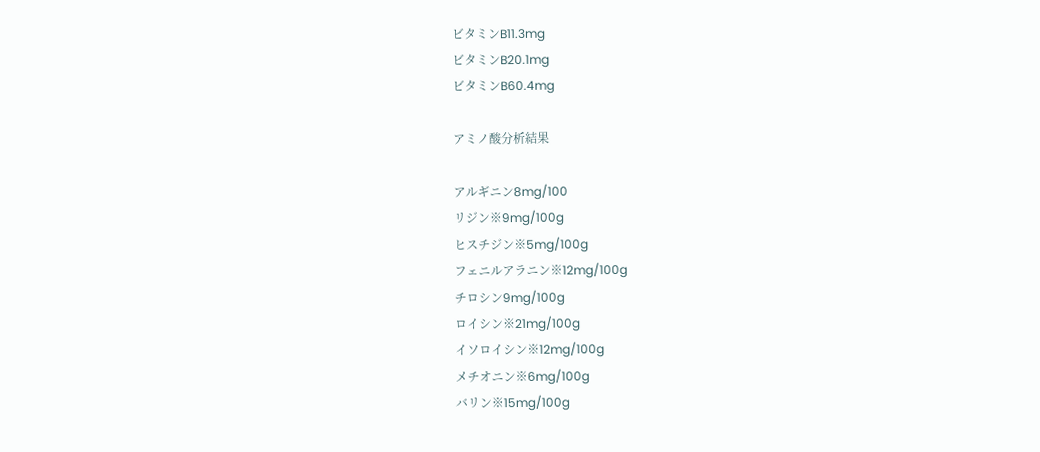ビタミンB11.3mg
ビタミンB20.1mg
ビタミンB60.4mg

アミノ酸分析結果

アルギニン8mg/100
リジン※9mg/100g
ヒスチジン※5mg/100g
フェニルアラニン※12mg/100g
チロシン9mg/100g
ロイシン※21mg/100g
イソロイシン※12mg/100g
メチオニン※6mg/100g
バリン※15mg/100g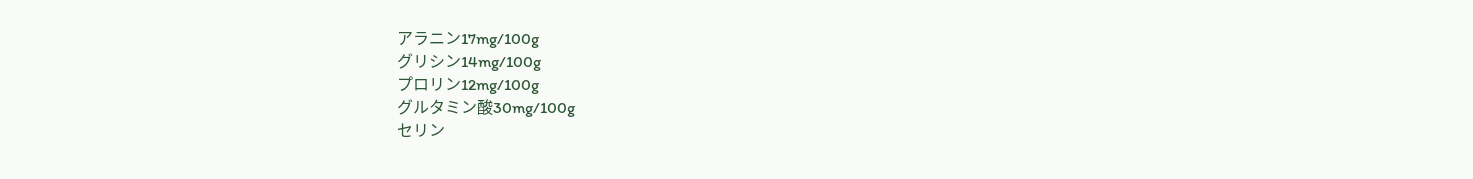アラニン17mg/100g
グリシン14mg/100g
プロリン12mg/100g
グルタミン酸30mg/100g
セリン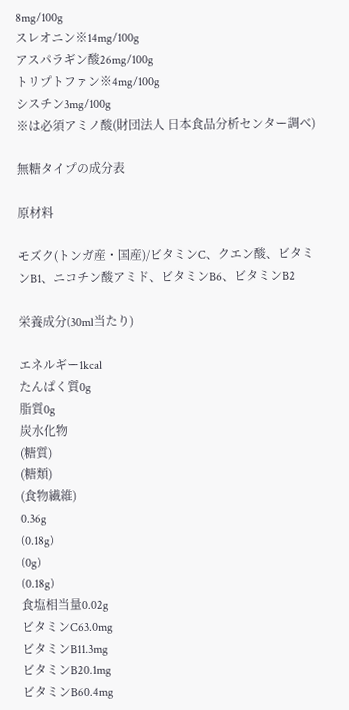8mg/100g
スレオニン※14mg/100g
アスパラギン酸26mg/100g
トリプトファン※4mg/100g
シスチン3mg/100g
※は必須アミノ酸(財団法人 日本食品分析センター調べ)

無糖タイプの成分表

原材料

モズク(トンガ産・国産)/ビタミンC、クエン酸、ビタミンB1、ニコチン酸アミド、ビタミンB6、ビタミンB2

栄養成分(30ml当たり)

エネルギー1kcal
たんぱく質0g
脂質0g
炭水化物
(糖質)
(糖類)
(食物繊維)
0.36g
(0.18g)
(0g)
(0.18g)
食塩相当量0.02g
ビタミンC63.0mg
ビタミンB11.3mg
ビタミンB20.1mg
ビタミンB60.4mg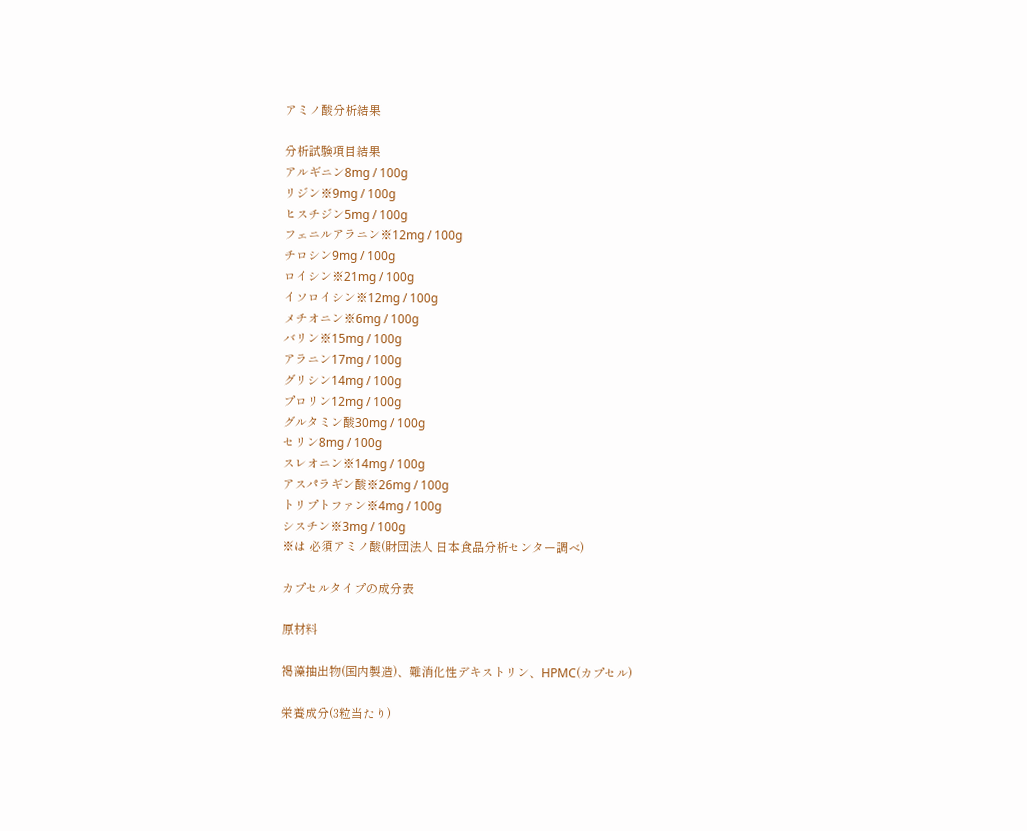アミノ酸分析結果

分析試験項目結果
アルギニン8mg / 100g
リジン※9mg / 100g
ヒスチジン5mg / 100g
フェニルアラニン※12mg / 100g
チロシン9mg / 100g
ロイシン※21mg / 100g
イソロイシン※12mg / 100g
メチオニン※6mg / 100g
バリン※15mg / 100g
アラニン17mg / 100g
グリシン14mg / 100g
プロリン12mg / 100g
グルタミン酸30mg / 100g
セリン8mg / 100g
スレオニン※14mg / 100g
アスパラギン酸※26mg / 100g
トリプトファン※4mg / 100g
シスチン※3mg / 100g
※は 必須アミノ酸(財団法人 日本食品分析センター調べ)

カプセルタイプの成分表

原材料

褐藻抽出物(国内製造)、難消化性デキストリン、HPMC(カプセル)

栄養成分(3粒当たり)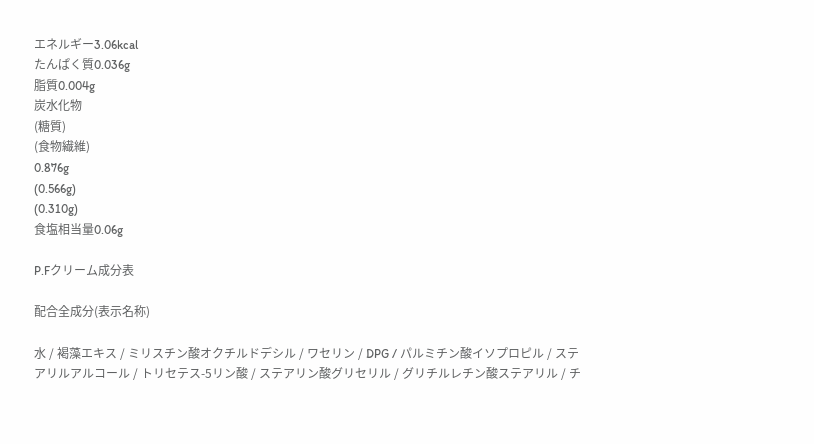エネルギー3.06kcal
たんぱく質0.036g
脂質0.004g
炭水化物
(糖質)
(食物繊維)
0.876g
(0.566g)
(0.310g)
食塩相当量0.06g

P.Fクリーム成分表

配合全成分(表示名称)

水 / 褐藻エキス / ミリスチン酸オクチルドデシル / ワセリン / DPG / パルミチン酸イソプロピル / ステアリルアルコール / トリセテス-5リン酸 / ステアリン酸グリセリル / グリチルレチン酸ステアリル / チ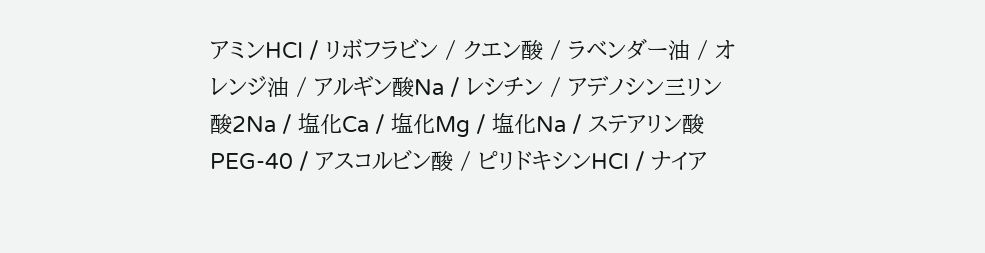アミンHCI / リボフラビン / クエン酸 / ラベンダー油 / オレンジ油 / アルギン酸Na / レシチン / アデノシン三リン酸2Na / 塩化Ca / 塩化Mg / 塩化Na / ステアリン酸PEG-40 / アスコルビン酸 / ピリドキシンHCI / ナイア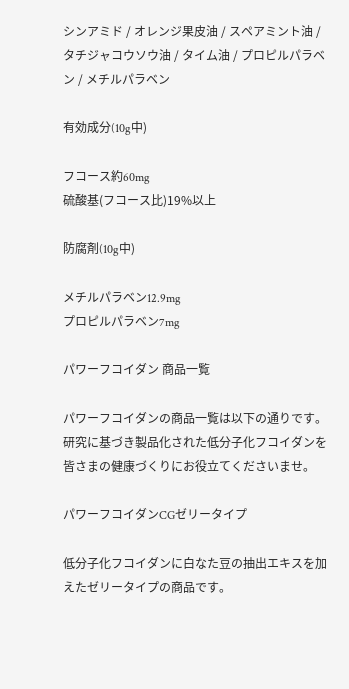シンアミド / オレンジ果皮油 / スペアミント油 / タチジャコウソウ油 / タイム油 / プロピルパラベン / メチルパラベン

有効成分(10g中)

フコース約60mg
硫酸基(フコース比)19%以上

防腐剤(10g中)

メチルパラベン12.9mg
プロピルパラベン7mg

パワーフコイダン 商品一覧

パワーフコイダンの商品一覧は以下の通りです。
研究に基づき製品化された低分子化フコイダンを皆さまの健康づくりにお役立てくださいませ。

パワーフコイダンCGゼリータイプ

低分子化フコイダンに白なた豆の抽出エキスを加えたゼリータイプの商品です。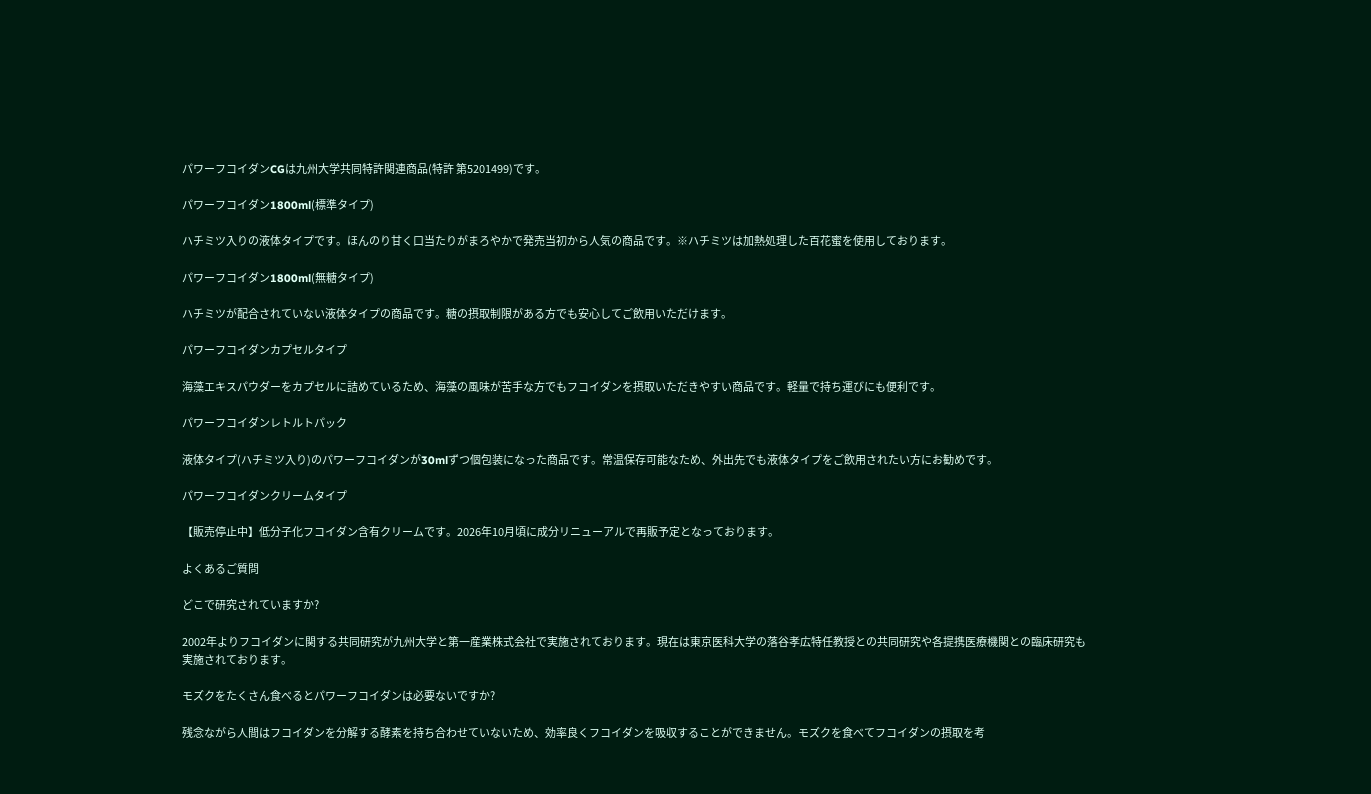パワーフコイダンCGは九州大学共同特許関連商品(特許 第5201499)です。

パワーフコイダン1800ml(標準タイプ)

ハチミツ入りの液体タイプです。ほんのり甘く口当たりがまろやかで発売当初から人気の商品です。※ハチミツは加熱処理した百花蜜を使用しております。

パワーフコイダン1800ml(無糖タイプ)

ハチミツが配合されていない液体タイプの商品です。糖の摂取制限がある方でも安心してご飲用いただけます。

パワーフコイダンカプセルタイプ

海藻エキスパウダーをカプセルに詰めているため、海藻の風味が苦手な方でもフコイダンを摂取いただきやすい商品です。軽量で持ち運びにも便利です。

パワーフコイダンレトルトパック

液体タイプ(ハチミツ入り)のパワーフコイダンが30mlずつ個包装になった商品です。常温保存可能なため、外出先でも液体タイプをご飲用されたい方にお勧めです。

パワーフコイダンクリームタイプ

【販売停止中】低分子化フコイダン含有クリームです。2026年10月頃に成分リニューアルで再販予定となっております。

よくあるご質問

どこで研究されていますか?

2002年よりフコイダンに関する共同研究が九州大学と第一産業株式会社で実施されております。現在は東京医科大学の落谷孝広特任教授との共同研究や各提携医療機関との臨床研究も実施されております。

モズクをたくさん食べるとパワーフコイダンは必要ないですか?

残念ながら人間はフコイダンを分解する酵素を持ち合わせていないため、効率良くフコイダンを吸収することができません。モズクを食べてフコイダンの摂取を考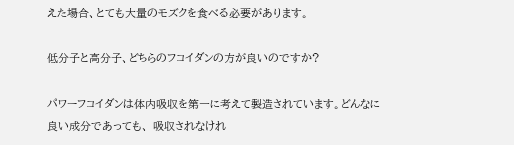えた場合、とても大量のモズクを食べる必要があります。

低分子と高分子、どちらのフコイダンの方が良いのですか?

パワーフコイダンは体内吸収を第一に考えて製造されています。どんなに良い成分であっても、 吸収されなけれ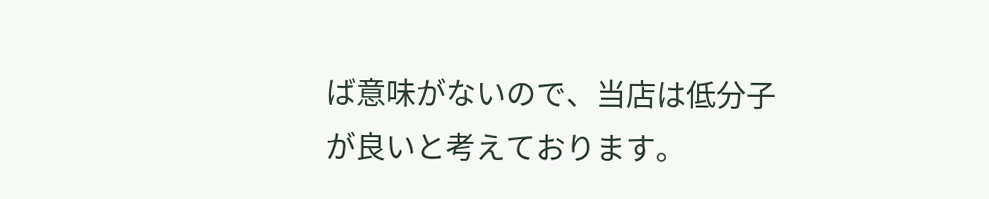ば意味がないので、当店は低分子が良いと考えております。